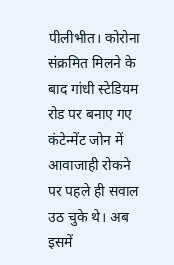पीलीभीत। कोरोना संक्रमित मिलने के बाद गांधी स्टेडियम रोड पर बनाए गए कंटेन्मेंट जोन में आवाजाही रोकने पर पहले ही सवाल उठ चुके थे। अब इसमें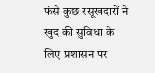फंसे कुछ रसूखदारों ने खुद की सुविधा के लिए प्रशासन पर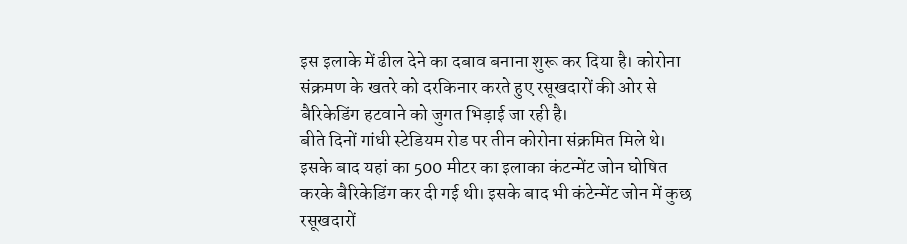इस इलाके में ढील देने का दबाव बनाना शुरू कर दिया है। कोरोना संक्रमण के खतरे को दरकिनार करते हुए रसूखदारों की ओर से बैरिकेडिंग हटवाने को जुगत भिड़ाई जा रही है।
बीते दिनों गांधी स्टेडियम रोड पर तीन कोरोना संक्रमित मिले थे। इसके बाद यहां का 500 मीटर का इलाका कंटन्मेंट जोन घोषित करके बैरिकेडिंग कर दी गई थी। इसके बाद भी कंटेन्मेंट जोन में कुछ रसूखदारों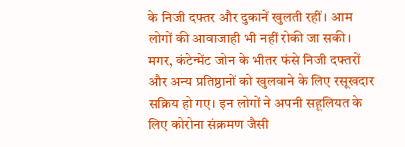के निजी दफ्तर और दुकानें खुलती रहीं। आम लोगों की आवाजाही भी नहीं रोकी जा सकी। मगर, कंटेन्मेंट जोन के भीतर फंसे निजी दफ्तरों और अन्य प्रतिष्ठानों को खुलवाने के लिए रसूखदार सक्रिय हो गए। इन लोगों ने अपनी सहूलियत के लिए कोरोना संक्रमण जैसी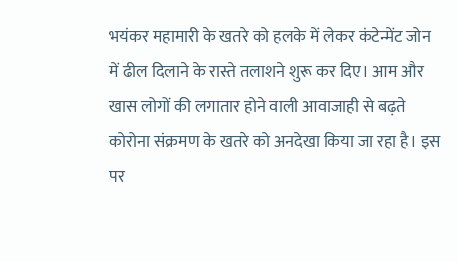भयंकर महामारी के खतरे को हलके में लेकर कंटेन्मेंट जोन में ढील दिलाने के रास्ते तलाशने शुरू कर दिए। आम और खास लोगों की लगातार होने वाली आवाजाही से बढ़ते कोरोना संक्रमण के खतरे को अनदेखा किया जा रहा है। इस पर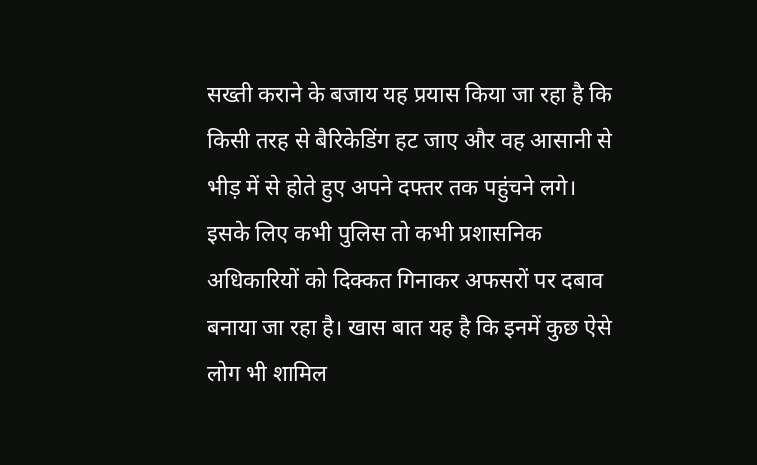सख्ती कराने के बजाय यह प्रयास किया जा रहा है कि किसी तरह से बैरिकेडिंग हट जाए और वह आसानी से भीड़ में से होते हुए अपने दफ्तर तक पहुंचने लगे। इसके लिए कभी पुलिस तो कभी प्रशासनिक अधिकारियों को दिक्कत गिनाकर अफसरों पर दबाव बनाया जा रहा है। खास बात यह है कि इनमें कुछ ऐसे लोग भी शामिल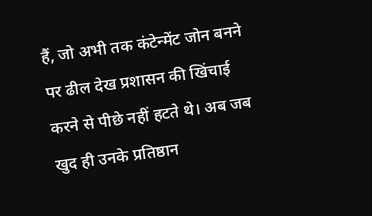हैं, जो अभी तक कंटेन्मेंट जोन बनने पर ढील देख प्रशासन की खिंचाई करने से पीछे नहीं हटते थे। अब जब खुद ही उनके प्रतिष्ठान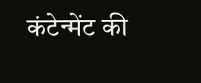कंटेन्मेंट की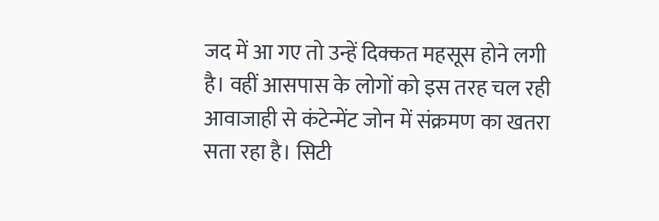जद में आ गए तो उन्हें दिक्कत महसूस होने लगी है। वहीं आसपास के लोगों को इस तरह चल रही आवाजाही से कंटेन्मेंट जोन में संक्रमण का खतरा सता रहा है। सिटी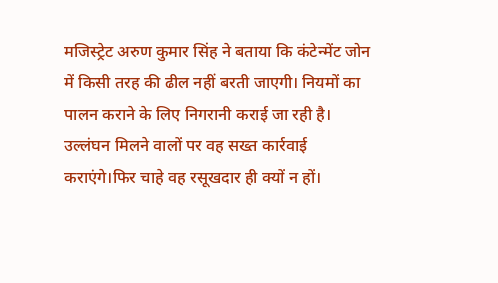मजिस्ट्रेट अरुण कुमार सिंह ने बताया कि कंटेन्मेंट जोन में किसी तरह की ढील नहीं बरती जाएगी। नियमों का पालन कराने के लिए निगरानी कराई जा रही है। उल्लंघन मिलने वालों पर वह सख्त कार्रवाई कराएंगे।फिर चाहे वह रसूखदार ही क्यों न हों।